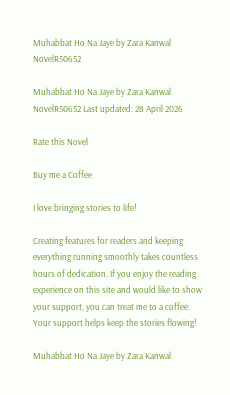Muhabbat Ho Na Jaye by Zara Kanwal NovelR50652

Muhabbat Ho Na Jaye by Zara Kanwal NovelR50652 Last updated: 28 April 2026

Rate this Novel

Buy me a Coffee

I love bringing stories to life!

Creating features for readers and keeping everything running smoothly takes countless hours of dedication. If you enjoy the reading experience on this site and would like to show your support, you can treat me to a coffee. Your support helps keep the stories flowing!

Muhabbat Ho Na Jaye by Zara Kanwal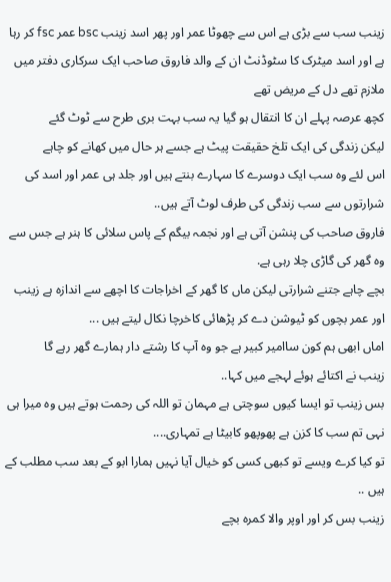زینب سب سے بڑی ہے اس سے چھوٹا عمر اور پھر اسد زینب bsc عمر fsc کر رہا ہے اور اسد میٹرک کا سٹوڈنٹ ان کے والد فاروق صاحب ایک سرکاری دفتر میں ملازم تھے دل کے مریض تھے
کچھ عرصہ پہلے ان کا انتقال ہو گیا یہ سب بہت بری طرح سے ٹوٹ گئے
لیکن زندگی کی ایک تلخ حقیقت پیٹ ہے جسے ہر حال میں کھانے کو چاہے
اس لئے وہ سب ایک دوسرے کا سہارے بنتے ہیں اور جلد ہی عمر اور اسد کی شرارتوں سے سب زندگی کی طرف لوٹ آتے ہیں..
فاروق صاحب کی پنشن آتی ہے اور نجمہ بیگم کے پاس سلائی کا ہنر ہے جس سے وہ گھر کی گاڑی چلا رہی ہے.
بچے چاہے جتنے شرارتی لیکن ماں کا گھر کے اخراجات کا اچھے سے اندازہ ہے زینب اور عمر بچوں کو ٹیوشن دے کر پڑھائی کاخرچا نکال لیتے ہیں ...
اماں ابھی ہم کون ساامیر کبیر ہے جو وہ آپ کا رشتے دار ہمارے گھر رہے گا
زینب نے اکتائے ہوئے لہجے میں کہا..
بس زینب تو ایسا کیوں سوچتی ہے مہمان تو اللہ کی رحمت ہوتے ہیں وہ میرا ہی نہی تم سب کا کزن ہے پھوپھو کابیٹا ہے تمہاری....
تو کیا کرے ویسے تو کبھی کسی کو خیال آیا نہیں ہمارا ابو کے بعد سب مطلب کے ہیں ..
زینب بس کر اور اوپر والا کمرہ بچے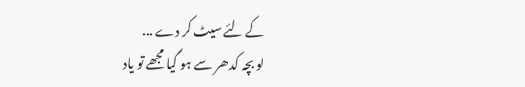کے لئے سیٹ کر دے ...
لو بچہ کدھر سے ہو گیا مجھے تو یاد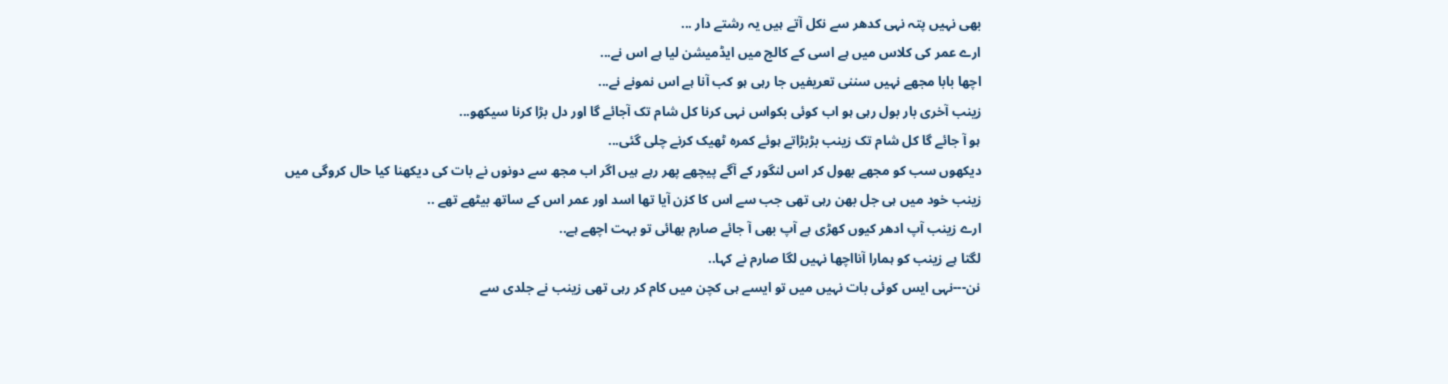بھی نہیں پتہ نہی کدھر سے نکل آتے ہیں یہ رشتے دار ...
ارے عمر کی کلاس میں ہے اسی کے کالج میں ایڈمیشن لیا ہے اس نے...
اچھا بابا مجھے نہیں سننی تعریفیں جا رہی ہو کب آنا ہے اس نمونے نے...
زینب آخری بار بول رہی ہو اب کوئی بکواس نہی کرنا کل شام تک آجائے گا اور دل بڑا کرنا سیکھو...
ہو آ جائے گا کل شام تک زینب بڑبڑاتے ہوئے کمرہ ٹھیک کرنے چلی گئی...
دیکھوں سب کو مجھے بھول کر اس لنگور کے آگے پیچھے پھر رہے ہیں اگر اب مجھ سے دونوں نے بات کی دیکھنا کیا حال کروگی میں
زینب خود میں ہی جل بھن رہی تھی جب سے اس کا کزن آیا تھا اسد اور عمر اس کے ساتھ بیٹھے تھے ..
ارے زینب آپ ادھر کیوں کھڑی ہے آپ بھی آ جائے صارم بھائی تو بہت اچھے ہے..
لگتا ہے زینب کو ہمارا آنااچھا نہیں لگا صارم نے کہا..
نن---نہی ایس کوئی بات نہیں میں تو ایسے ہی کچن میں کام کر رہی تھی زینب نے جلدی سے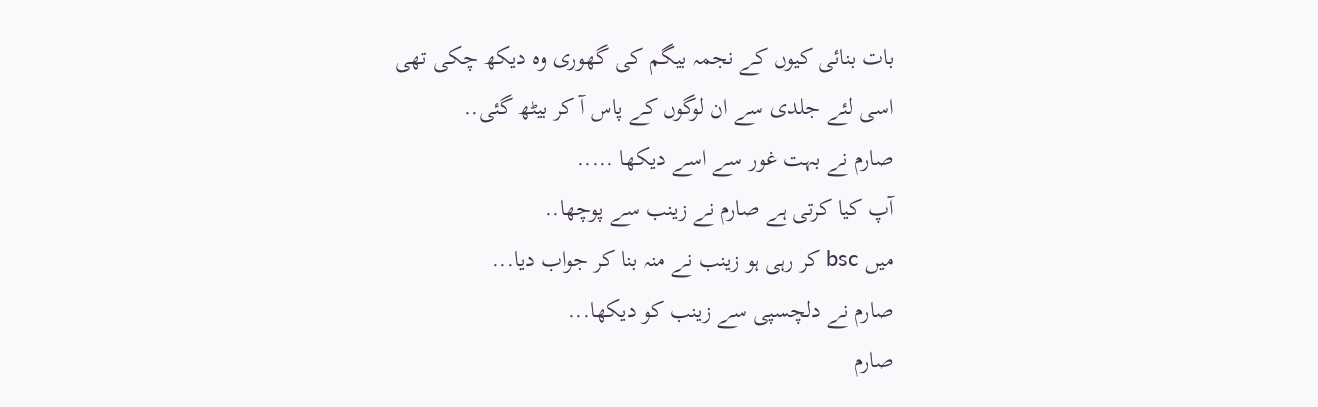بات بنائی کیوں کے نجمہ بیگم کی گھوری وہ دیکھ چکی تھی
اسی لئے جلدی سے ان لوگوں کے پاس آ کر بیٹھ گئی..
صارم نے بہت غور سے اسے دیکھا .....
آپ کیا کرتی ہے صارم نے زینب سے پوچھا..
میں bsc کر رہی ہو زینب نے منہ بنا کر جواب دیا...
صارم نے دلچسپی سے زینب کو دیکھا...
صارم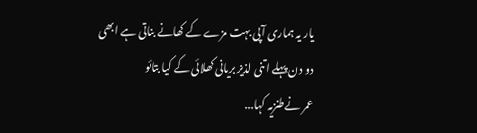یار یہ ہماری آپی بہت مزے کے کھانے بناتی ہے ابھی دو دن پہلے اتنی لذیز بریانی کھلائی کے کیا بتائو
عمر نےطنزیہ کہا...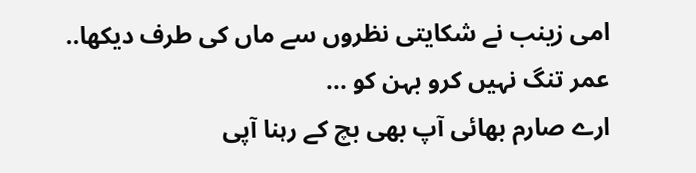امی زینب نے شکایتی نظروں سے ماں کی طرف دیکھا..
عمر تنگ نہیں کرو بہن کو ...
ارے صارم بھائی آپ بھی بچ کے رہنا آپی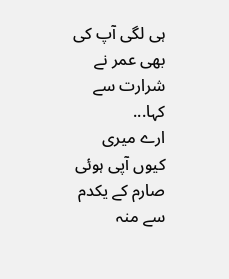ہی لگی آپ کی بھی عمر نے شرارت سے کہا...
ارے میری کیوں آپی ہوئی صارم کے یکدم سے منہ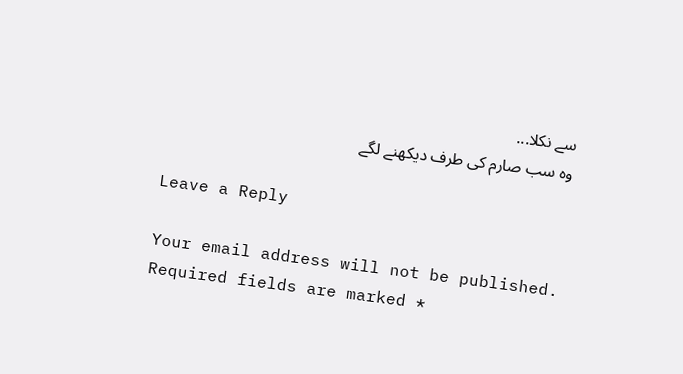سے نکلا...
وہ سب صارم کی طرف دیکھنے لگے

Leave a Reply

Your email address will not be published. Required fields are marked *